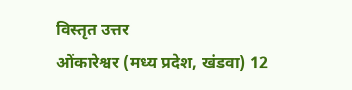विस्तृत उत्तर
ओंकारेश्वर (मध्य प्रदेश, खंडवा) 12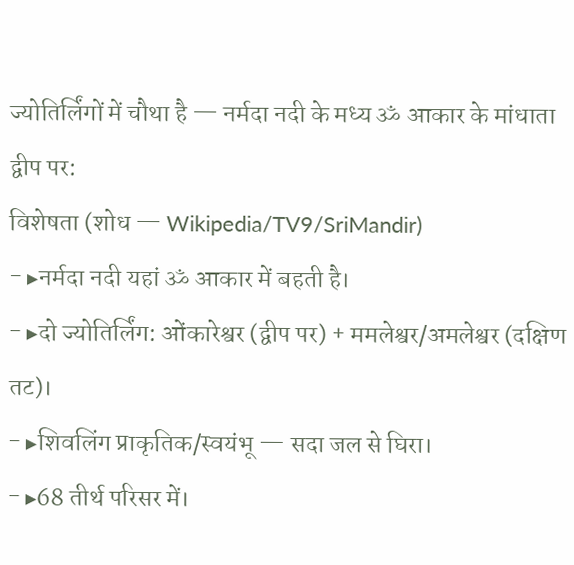ज्योतिर्लिंगों में चौथा है — नर्मदा नदी के मध्य ॐ आकार के मांधाता द्वीप पर:
विशेषता (शोध — Wikipedia/TV9/SriMandir)
- ▸नर्मदा नदी यहां ॐ आकार में बहती है।
- ▸दो ज्योतिर्लिंग: ओंकारेश्वर (द्वीप पर) + ममलेश्वर/अमलेश्वर (दक्षिण तट)।
- ▸शिवलिंग प्राकृतिक/स्वयंभू — सदा जल से घिरा।
- ▸68 तीर्थ परिसर में।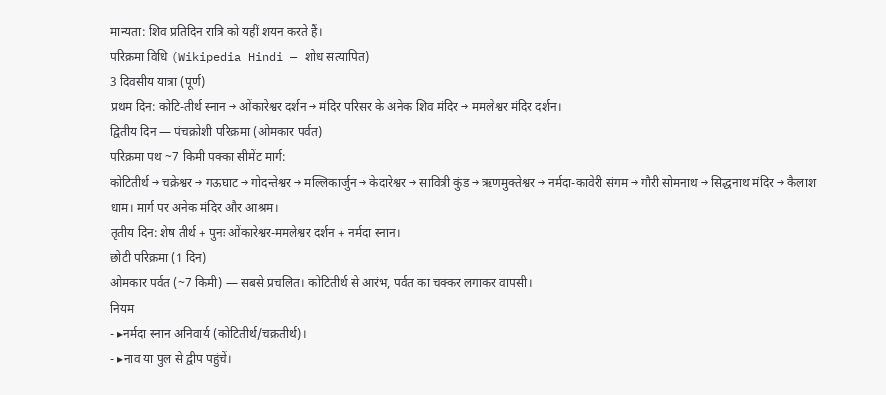मान्यता: शिव प्रतिदिन रात्रि को यहीं शयन करते हैं।
परिक्रमा विधि (Wikipedia Hindi — शोध सत्यापित)
3 दिवसीय यात्रा (पूर्ण)
प्रथम दिन: कोटि-तीर्थ स्नान → ओंकारेश्वर दर्शन → मंदिर परिसर के अनेक शिव मंदिर → ममलेश्वर मंदिर दर्शन।
द्वितीय दिन — पंचक्रोशी परिक्रमा (ओमकार पर्वत)
परिक्रमा पथ ~7 किमी पक्का सीमेंट मार्ग:
कोटितीर्थ → चक्रेश्वर → गऊघाट → गोदन्तेश्वर → मल्लिकार्जुन → केदारेश्वर → सावित्री कुंड → ऋणमुक्तेश्वर → नर्मदा-कावेरी संगम → गौरी सोमनाथ → सिद्धनाथ मंदिर → कैलाश धाम। मार्ग पर अनेक मंदिर और आश्रम।
तृतीय दिन: शेष तीर्थ + पुनः ओंकारेश्वर-ममलेश्वर दर्शन + नर्मदा स्नान।
छोटी परिक्रमा (1 दिन)
ओमकार पर्वत (~7 किमी) — सबसे प्रचलित। कोटितीर्थ से आरंभ, पर्वत का चक्कर लगाकर वापसी।
नियम
- ▸नर्मदा स्नान अनिवार्य (कोटितीर्थ/चक्रतीर्थ)।
- ▸नाव या पुल से द्वीप पहुंचें।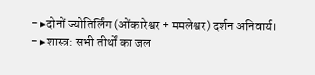- ▸दोनों ज्योतिर्लिंग (ओंकारेश्वर + ममलेश्वर) दर्शन अनिवार्य।
- ▸शास्त्र: सभी तीर्थों का जल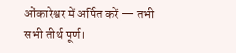ओंकारेश्वर में अर्पित करें — तभी सभी तीर्थ पूर्ण।